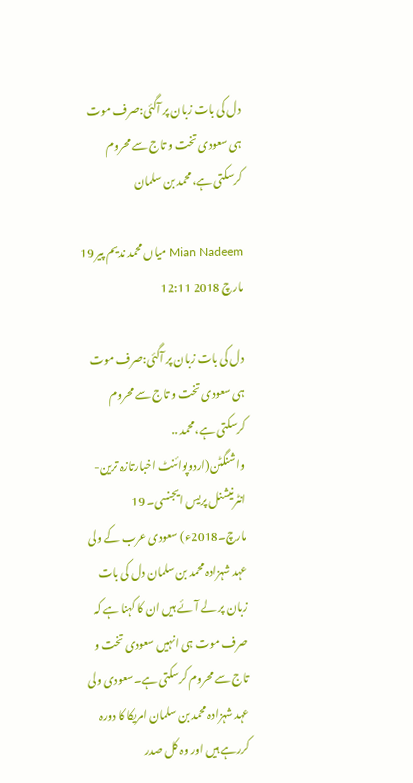دل کی بات زبان پر آگئی:صرف موت ہی سعودی تخت و تاج سے محروم کرسکتی ہے،محمد بن سلمان

Mian Nadeem میاں محمد ندیم پیر 19 مارچ 2018 12:11

دل کی بات زبان پر آگئی:صرف موت ہی سعودی تخت و تاج سے محروم کرسکتی ہے،محمد ..
واشنگٹن(اردوپوائنٹ اخبارتازہ ترین-انٹرنیشنل پریس ایجنسی۔ 19 مارچ۔2018ء) سعودی عرب کے ولی عہد شہزادہ محمد بن سلمان دل کی بات زبان پر لے آئے ہیں ان کا کہنا ہے کہ صرف موت ہی انہیں سعودی تخت و تاج سے محروم کرسکتی ہے۔سعودی ولی عہد شہزادہ محمد بن سلمان امریکا کا دورہ کررہے ہیں اور وہ کل صدر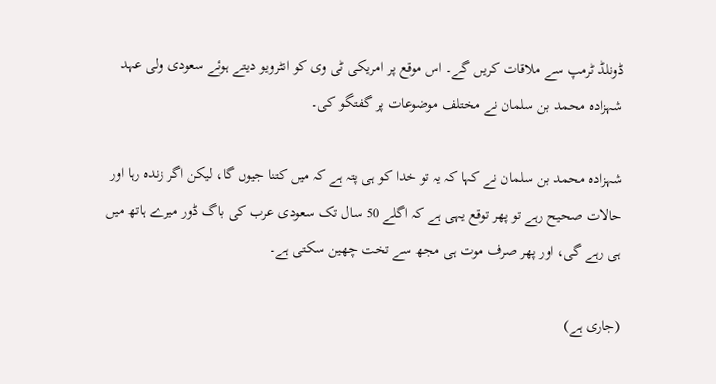ڈونلڈ ٹرمپ سے ملاقات کریں گے۔ اس موقع پر امریکی ٹی وی کو انٹرویو دیتے ہوئے سعودی ولی عہد شہزادہ محمد بن سلمان نے مختلف موضوعات پر گفتگو کی۔

شہزادہ محمد بن سلمان نے کہا کہ یہ تو خدا کو ہی پتہ ہے کہ میں کتنا جیوں گا، لیکن اگر زندہ رہا اور حالات صحیح رہے تو پھر توقع یہی ہے کہ اگلے 50 سال تک سعودی عرب کی باگ ڈور میرے ہاتھ میں ہی رہے گی، اور پھر صرف موت ہی مجھ سے تخت چھین سکتی ہے۔

(جاری ہے)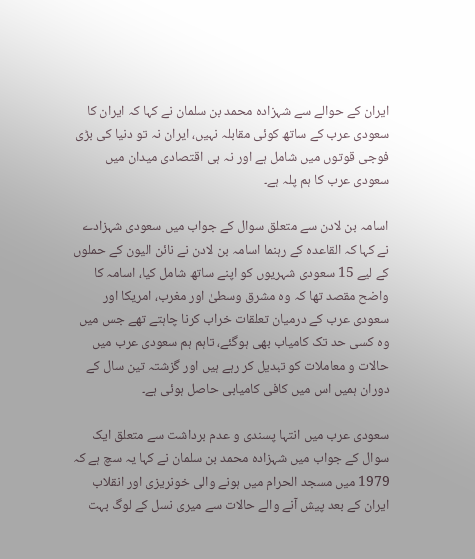ایران کے حوالے سے شہزادہ محمد بن سلمان نے کہا کہ ایران کا سعودی عرب کے ساتھ کوئی مقابلہ نہیں، ایران نہ تو دنیا کی بڑی فوجی قوتوں میں شامل ہے اور نہ ہی اقتصادی میدان میں سعودی عرب کا ہم پلہ ہے۔

اسامہ بن لادن سے متعلق سوال کے جواب میں سعودی شہزادے نے کہا کہ القاعدہ کے رہنما اسامہ بن لادن نے نائن الیون کے حملوں کے لیے 15 سعودی شہریوں کو اپنے ساتھ شامل کیا، اسامہ کا واضح مقصد تھا کہ وہ مشرق وسطیٰ اور مغرب، امریکا اور سعودی عرب کے درمیان تعلقات خراب کرنا چاہتے تھے جس میں وہ کسی حد تک کامیاب بھی ہوگئے، تاہم ہم سعودی عرب میں حالات و معاملات کو تبدیل کر رہے ہیں اور گزشتہ تین سال کے دوران ہمیں اس میں کافی کامیابی حاصل ہوئی ہے۔

سعودی عرب میں انتہا پسندی و عدم برداشت سے متعلق ایک سوال کے جواب میں شہزادہ محمد بن سلمان نے کہا یہ سچ ہے کہ 1979 میں مسجد الحرام میں ہونے والی خونریزی اور انقلاب ایران کے بعد پیش آنے والے حالات سے میری نسل کے لوگ بہت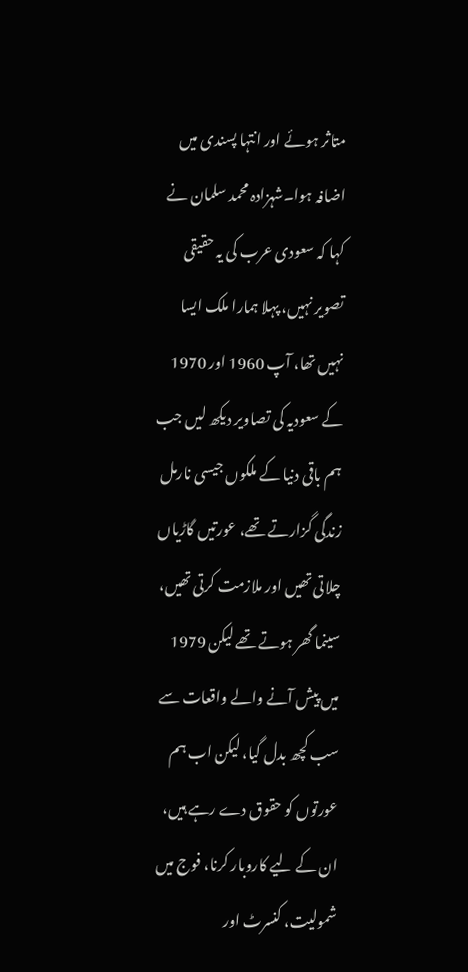متاثر ہوئے اور انتہا پسندی میں اضافہ ہوا۔شہزادہ محمد سلمان نے کہا کہ سعودی عرب کی یہ حقیقی تصویر نہیں، پہلا ہمارا ملک ایسا نہیں تھا، آپ 1960 اور 1970 کے سعودیہ کی تصاویر دیکھ لیں جب ہم باقی دنیا کے ملکوں جیسی نارمل زندگی گزارتے تھے، عورتیں گاڑیاں چلاتی تھیں اور ملازمت کرتی تھیں، سینما گھر ہوتے تھے لیکن 1979 میں پیش آنے والے واقعات سے سب کچھ بدل گیا، لیکن اب ہم عورتوں کو حقوق دے رہے ہیں، ان کے لیے کاروبار کرنا، فوج میں شمولیت، کنسرٹ اور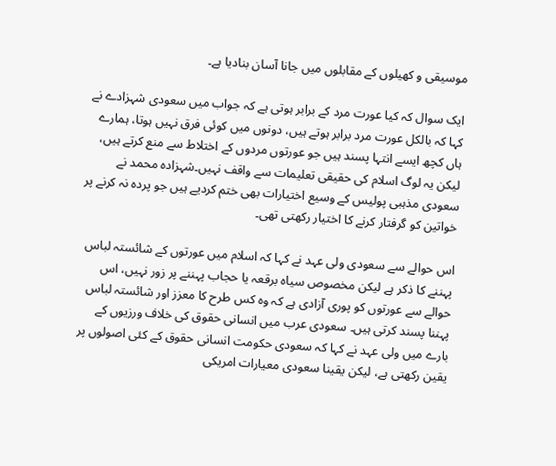موسیقی و کھیلوں کے مقابلوں میں جانا آسان بنادیا ہے۔

ایک سوال کہ کیا عورت مرد کے برابر ہوتی ہے کہ جواب میں سعودی شہزادے نے کہا کہ بالکل عورت مرد برابر ہوتے ہیں، دونوں میں کوئی فرق نہیں ہوتا، ہمارے ہاں کچھ ایسے انتہا پسند ہیں جو عورتوں مردوں کے اختلاط سے منع کرتے ہیں، لیکن یہ لوگ اسلام کی حقیقی تعلیمات سے واقف نہیں۔شہزادہ محمد نے سعودی مذہبی پولیس کے وسیع اختیارات بھی ختم کردیے ہیں جو پردہ نہ کرنے پر خواتین کو گرفتار کرنے کا اختیار رکھتی تھی۔

اس حوالے سے سعودی ولی عہد نے کہا کہ اسلام میں عورتوں کے شائستہ لباس پہننے کا ذکر ہے لیکن مخصوص سیاہ برقعہ یا حجاب پہننے پر زور نہیں، اس حوالے سے عورتوں کو پوری آزادی ہے کہ وہ کس طرح کا معزز اور شائستہ لباس پہننا پسند کرتی ہیں۔ سعودی عرب میں انسانی حقوق کی خلاف ورزیوں کے بارے میں ولی عہد نے کہا کہ سعودی حکومت انسانی حقوق کے کئی اصولوں پر یقین رکھتی ہے، لیکن یقینا سعودی معیارات امریکی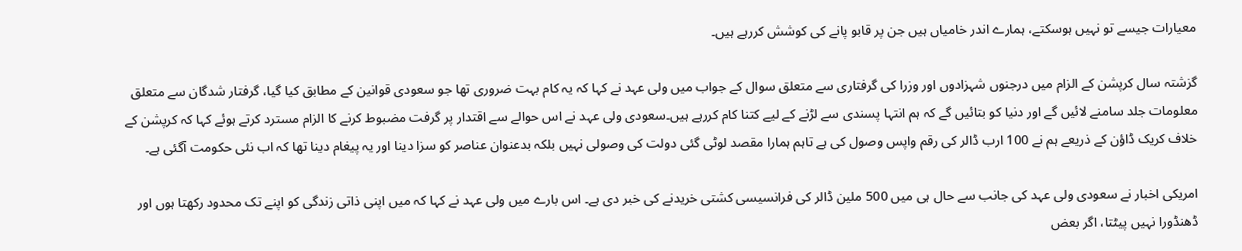معیارات جیسے تو نہیں ہوسکتے، ہمارے اندر خامیاں ہیں جن پر قابو پانے کی کوشش کررہے ہیں۔

گزشتہ سال کرپشن کے الزام میں درجنوں شہزادوں اور وزرا کی گرفتاری سے متعلق سوال کے جواب میں ولی عہد نے کہا کہ یہ کام بہت ضروری تھا جو سعودی قوانین کے مطابق کیا گیا، گرفتار شدگان سے متعلق معلومات جلد سامنے لائیں گے اور دنیا کو بتائیں گے کہ ہم انتہا پسندی سے لڑنے کے لیے کتنا کام کررہے ہیں۔سعودی ولی عہد نے اس حوالے سے اقتدار پر گرفت مضبوط کرنے کا الزام مسترد کرتے ہوئے کہا کہ کرپشن کے خلاف کریک ڈاؤن کے ذریعے ہم نے 100 ارب ڈالر کی رقم واپس وصول کی ہے تاہم ہمارا مقصد لوٹی گئی دولت کی وصولی نہیں بلکہ بدعنوان عناصر کو سزا دینا اور یہ پیغام دینا تھا کہ اب نئی حکومت آگئی ہے۔

امریکی اخبار نے سعودی ولی عہد کی جانب سے حال ہی میں 500 ملین ڈالر کی فرانسیسی کشتی خریدنے کی خبر دی ہے۔ اس بارے میں ولی عہد نے کہا کہ میں اپنی ذاتی زندگی کو اپنے تک محدود رکھتا ہوں اور ڈھنڈورا نہیں پیٹتا، اگر بعض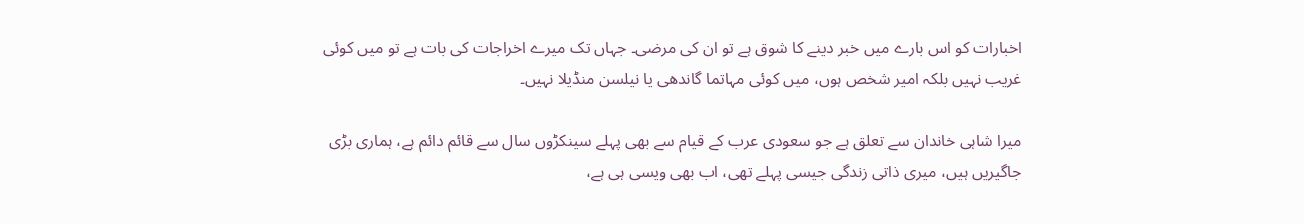اخبارات کو اس بارے میں خبر دینے کا شوق ہے تو ان کی مرضی۔ جہاں تک میرے اخراجات کی بات ہے تو میں کوئی غریب نہیں بلکہ امیر شخص ہوں، میں کوئی مہاتما گاندھی یا نیلسن منڈیلا نہیں۔

میرا شاہی خاندان سے تعلق ہے جو سعودی عرب کے قیام سے بھی پہلے سینکڑوں سال سے قائم دائم ہے، ہماری بڑی جاگیریں ہیں، میری ذاتی زندگی جیسی پہلے تھی، اب بھی ویسی ہی ہے،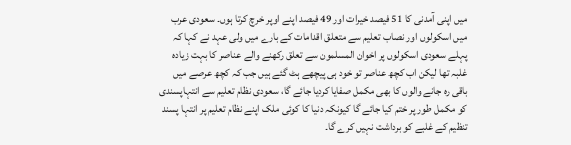میں اپنی آمدنی کا 51 فیصد خیرات اور 49 فیصد اپنے اوپر خرچ کرتا ہوں۔ سعودی عرب میں اسکولوں اور نصاب تعلیم سے متعلق اقدامات کے بارے میں ولی عہد نے کہا کہ پہلے سعودی اسکولوں پر اخوان المسلمون سے تعلق رکھنے والے عناصر کا بہت زیادہ غلبہ تھا لیکن اب کچھ عناصر تو خود ہی پیچھے ہٹ گئے ہیں جب کہ کچھ عرصے میں باقی رہ جانے والوں کا بھی مکمل صفایا کردیا جائے گا، سعودی نظام تعلیم سے انتہاپسندی کو مکمل طور پر ختم کیا جائے گا کیونکہ دنیا کا کوئی ملک اپنے نظام تعلیم پر انتہا پسند تنظیم کے غلبے کو برداشت نہیں کرے گا۔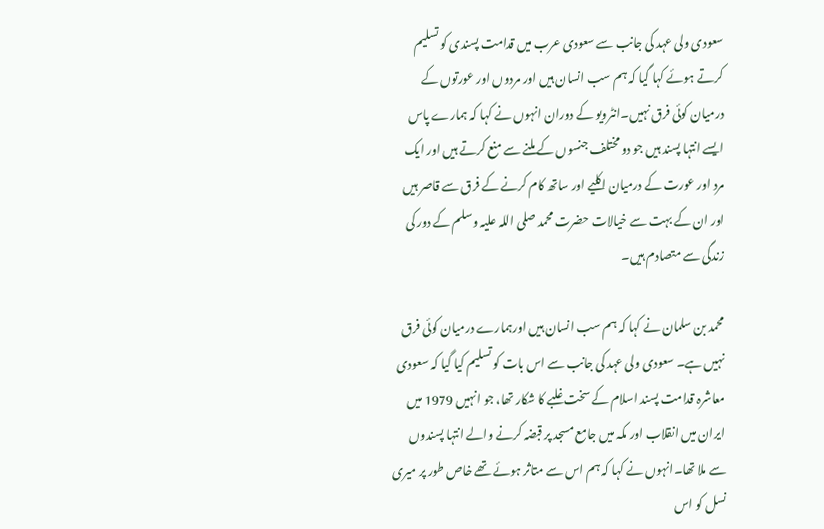سعودی ولی عہد کی جانب سے سعودی عرب میں قدامت پسندی کو تسلیم کرتے ہوئے کہا گیا کہ ہم سب انسان ہیں اور مردوں اور عورتوں کے درمیان کوئی فرق نہیں۔انٹرویو کے دوران انہوں نے کہا کہ ہمارے پاس ایسے انتہا پسند ہیں جو دو مختلف جنسوں کے ملنے سے منع کرتے ہیں اور ایک مرد اور عورت کے درمیان اکلیے اور ساتھ کام کرنے کے فرق سے قاصر ہیں اور ان کے بہت سے خیالات حضرت محمد صلی اللہ علیہ وسلم کے دور کی زندگی سے متصادم ہیں۔

محمد بن سلمان نے کہا کہ ہم سب انسان ہیں اورہمارے درمیان کوئی فرق نہیں ہے۔ سعودی ولی عہد کی جانب سے اس بات کو تسلیم کیا گیا کہ سعودی معاشرہ قدامت پسند اسلام کے سخت غلبے کا شکار تھا، جو انہیں 1979 میں ایران میں انقلاب اور مکہ میں جامع مسجد پر قبضہ کرنے والے انتہا پسندوں سے ملا تھا۔انہوں نے کہا کہ ہم اس سے متاثر ہوئے تھے خاص طور پر میری نسل کو اس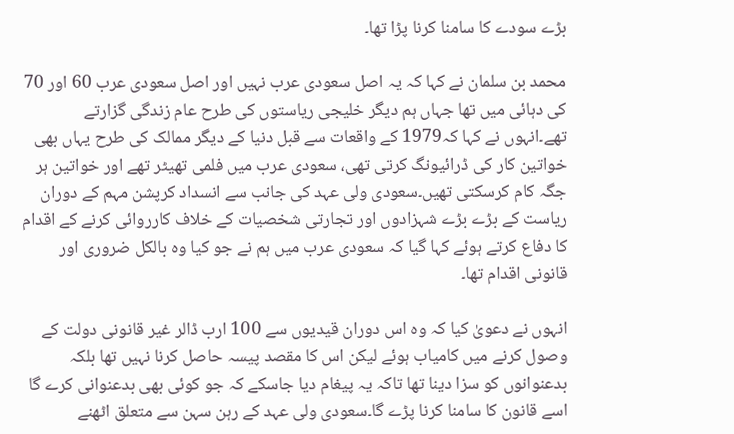بڑے سودے کا سامنا کرنا پڑا تھا۔

محمد بن سلمان نے کہا کہ یہ اصل سعودی عرب نہیں اور اصل سعودی عرب 60 اور 70 کی دہائی میں تھا جہاں ہم دیگر خلیجی ریاستوں کی طرح عام زندگی گزارتے تھے۔انہوں نے کہا کہ1979 کے واقعات سے قبل دنیا کے دیگر ممالک کی طرح یہاں بھی خواتین کار کی ڈرائیونگ کرتی تھی، سعودی عرب میں فلمی تھیٹر تھے اور خواتین ہر جگہ کام کرسکتی تھیں۔سعودی ولی عہد کی جانب سے انسداد کرپشن مہم کے دوران ریاست کے بڑے بڑے شہزادوں اور تجارتی شخصیات کے خلاف کارروائی کرنے کے اقدام کا دفاع کرتے ہوئے کہا گیا کہ سعودی عرب میں ہم نے جو کیا وہ بالکل ضروری اور قانونی اقدام تھا۔

انہوں نے دعویٰ کیا کہ وہ اس دوران قیدیوں سے 100 ارب ڈالر غیر قانونی دولت کے وصول کرنے میں کامیاب ہوئے لیکن اس کا مقصد پیسہ حاصل کرنا نہیں تھا بلکہ بدعنوانوں کو سزا دینا تھا تاکہ یہ پیغام دیا جاسکے کہ جو کوئی بھی بدعنوانی کرے گا اسے قانون کا سامنا کرنا پڑے گا۔سعودی ولی عہد کے رہن سہن سے متعلق اٹھنے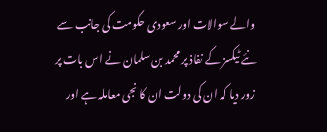والے سوالات اور سعودی حکومت کی جانب سے نئے ٹیکسز کے نفاذ پر محمد بن سلمان نے اس بات پر زور دیا کہ ان کی دولت ان کا نجی معاملہ ہے اور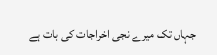جہاں تک میرے نجی اخراجات کی بات ہے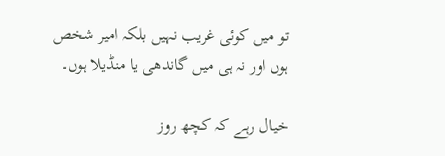تو میں کوئی غریب نہیں بلکہ امیر شخص ہوں اور نہ ہی میں گاندھی یا منڈیلا ہوں۔

خیال رہے کہ کچھ روز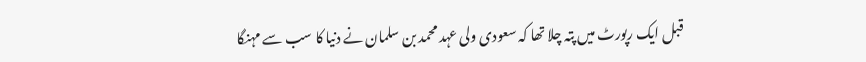قبل ایک رپورٹ میں پتہ چلا تھا کہ سعودی ولی عہد محمد بن سلمان نے دنیا کا سب سے مہنگا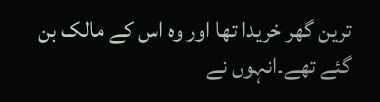ترین گھر خریدا تھا اور وہ اس کے مالک بن گئے تھے۔انہوں نے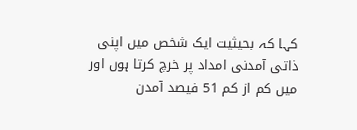کہا کہ بحیثیت ایک شخص میں اپنی ذاتی آمدنی امداد پر خرچ کرتا ہوں اور میں کم از کم 51 فیصد آمدن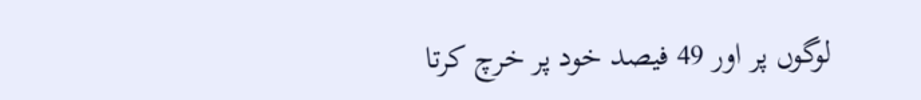لوگوں پر اور 49 فیصد خود پر خرچ کرتا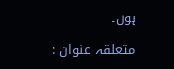ہوں۔

متعلقہ عنوان :